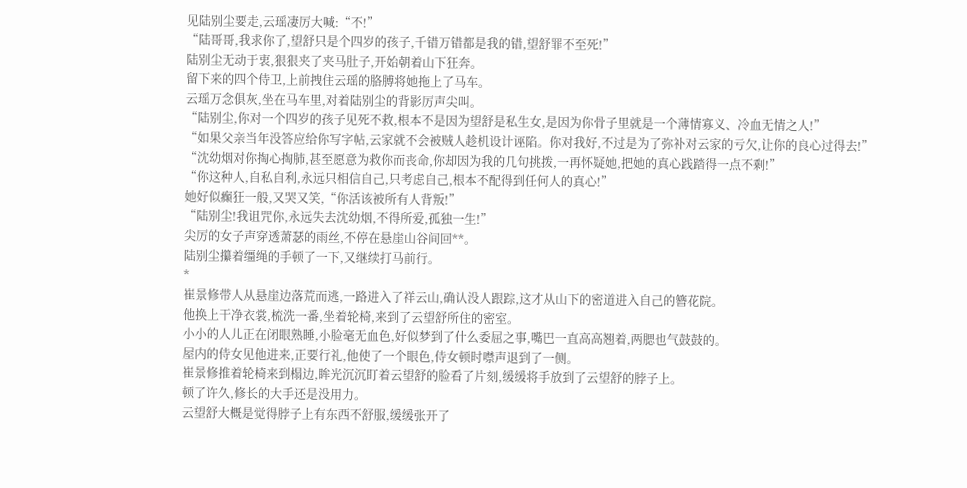见陆别尘要走,云瑶凄厉大喊:“不!”
“陆哥哥,我求你了,望舒只是个四岁的孩子,千错万错都是我的错,望舒罪不至死!”
陆别尘无动于衷,狠狠夹了夹马肚子,开始朝着山下狂奔。
留下来的四个侍卫,上前拽住云瑶的胳膊将她拖上了马车。
云瑶万念俱灰,坐在马车里,对着陆别尘的背影厉声尖叫。
“陆别尘,你对一个四岁的孩子见死不救,根本不是因为望舒是私生女,是因为你骨子里就是一个薄情寡义、冷血无情之人!”
“如果父亲当年没答应给你写字帖,云家就不会被贼人趁机设计诬陷。你对我好,不过是为了弥补对云家的亏欠,让你的良心过得去!”
“沈幼烟对你掏心掏肺,甚至愿意为救你而丧命,你却因为我的几句挑拨,一再怀疑她,把她的真心践踏得一点不剩!”
“你这种人,自私自利,永远只相信自己,只考虑自己,根本不配得到任何人的真心!”
她好似癫狂一般,又哭又笑,“你活该被所有人背叛!”
“陆别尘!我诅咒你,永远失去沈幼烟,不得所爱,孤独一生!”
尖厉的女子声穿透萧瑟的雨丝,不停在悬崖山谷间回**。
陆别尘攥着缰绳的手顿了一下,又继续打马前行。
*
崔景修带人从悬崖边落荒而逃,一路进入了祥云山,确认没人跟踪,这才从山下的密道进入自己的簪花院。
他换上干净衣裳,梳洗一番,坐着轮椅,来到了云望舒所住的密室。
小小的人儿正在闭眼熟睡,小脸毫无血色,好似梦到了什么委屈之事,嘴巴一直高高翘着,两腮也气鼓鼓的。
屋内的侍女见他进来,正要行礼,他使了一个眼色,侍女顿时噤声退到了一侧。
崔景修推着轮椅来到榻边,眸光沉沉盯着云望舒的脸看了片刻,缓缓将手放到了云望舒的脖子上。
顿了许久,修长的大手还是没用力。
云望舒大概是觉得脖子上有东西不舒服,缓缓张开了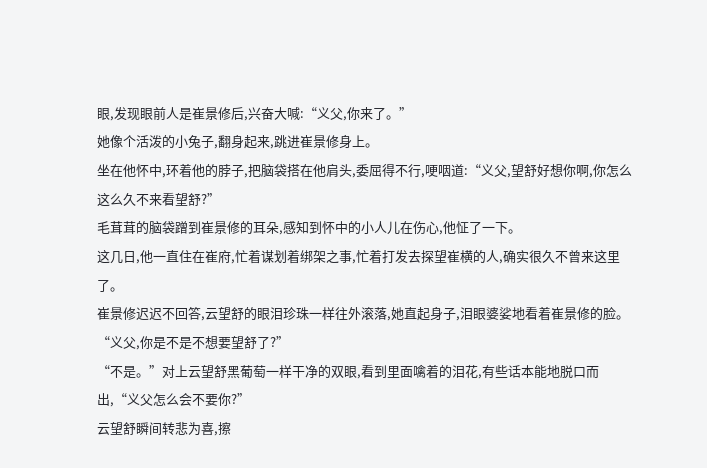眼,发现眼前人是崔景修后,兴奋大喊:“义父,你来了。”
她像个活泼的小兔子,翻身起来,跳进崔景修身上。
坐在他怀中,环着他的脖子,把脑袋搭在他肩头,委屈得不行,哽咽道:“义父,望舒好想你啊,你怎么这么久不来看望舒?”
毛茸茸的脑袋蹭到崔景修的耳朵,感知到怀中的小人儿在伤心,他怔了一下。
这几日,他一直住在崔府,忙着谋划着绑架之事,忙着打发去探望崔横的人,确实很久不曾来这里了。
崔景修迟迟不回答,云望舒的眼泪珍珠一样往外滚落,她直起身子,泪眼婆娑地看着崔景修的脸。
“义父,你是不是不想要望舒了?”
“不是。”对上云望舒黑葡萄一样干净的双眼,看到里面噙着的泪花,有些话本能地脱口而出,“义父怎么会不要你?”
云望舒瞬间转悲为喜,擦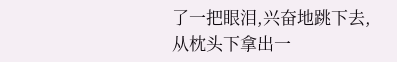了一把眼泪,兴奋地跳下去,从枕头下拿出一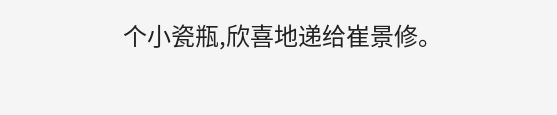个小瓷瓶,欣喜地递给崔景修。